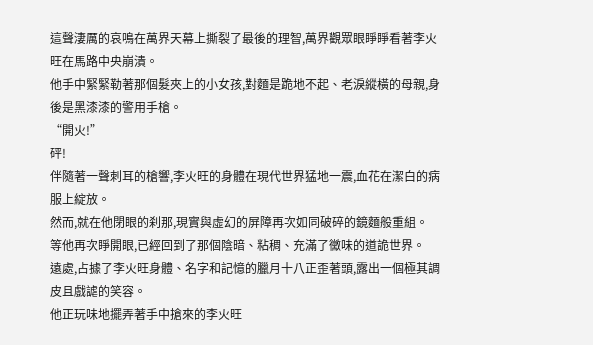這聲淒厲的哀鳴在萬界天幕上撕裂了最後的理智,萬界觀眾眼睜睜看著李火旺在馬路中央崩潰。
他手中緊緊勒著那個髮夾上的小女孩,對麵是跪地不起、老淚縱橫的母親,身後是黑漆漆的警用手槍。
“開火!”
砰!
伴隨著一聲刺耳的槍響,李火旺的身體在現代世界猛地一震,血花在潔白的病服上綻放。
然而,就在他閉眼的刹那,現實與虛幻的屏障再次如同破碎的鏡麵般重組。
等他再次睜開眼,已經回到了那個陰暗、粘稠、充滿了黴味的道詭世界。
遠處,占據了李火旺身體、名字和記憶的臘月十八正歪著頭,露出一個極其調皮且戲謔的笑容。
他正玩味地擺弄著手中搶來的李火旺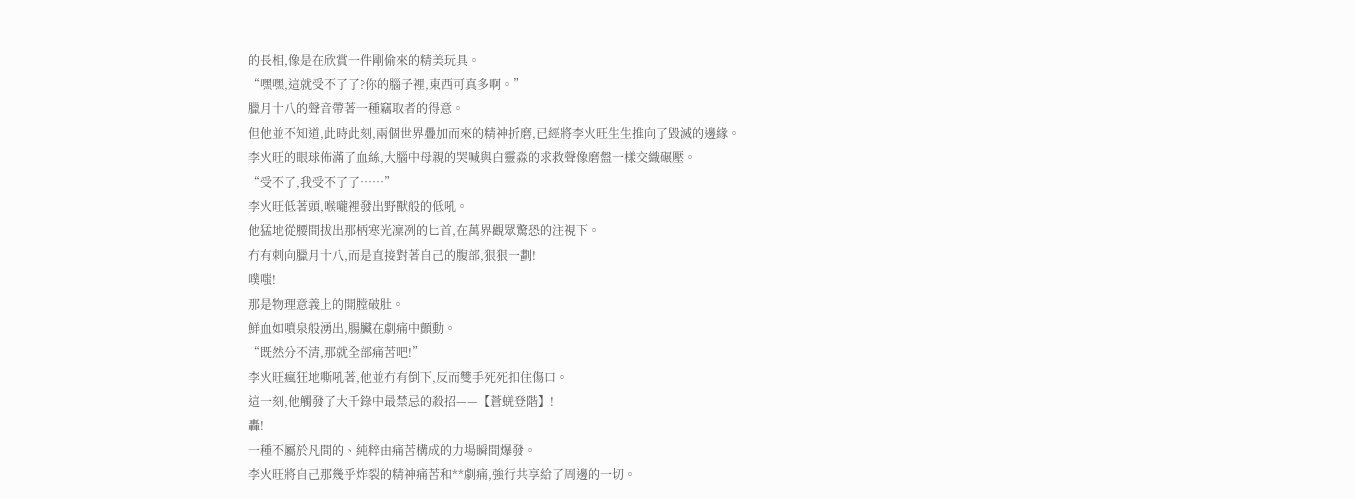的長相,像是在欣賞一件剛偷來的精美玩具。
“嘿嘿,這就受不了了?你的腦子裡,東西可真多啊。”
臘月十八的聲音帶著一種竊取者的得意。
但他並不知道,此時此刻,兩個世界疊加而來的精神折磨,已經將李火旺生生推向了毀滅的邊緣。
李火旺的眼球佈滿了血絲,大腦中母親的哭喊與白靈淼的求救聲像磨盤一樣交織碾壓。
“受不了,我受不了了……”
李火旺低著頭,喉嚨裡發出野獸般的低吼。
他猛地從腰間拔出那柄寒光凜冽的匕首,在萬界觀眾驚恐的注視下。
冇有刺向臘月十八,而是直接對著自己的腹部,狠狠一劃!
噗嗤!
那是物理意義上的開膛破肚。
鮮血如噴泉般湧出,腸臟在劇痛中顫動。
“既然分不清,那就全部痛苦吧!”
李火旺瘋狂地嘶吼著,他並冇有倒下,反而雙手死死扣住傷口。
這一刻,他觸發了大千錄中最禁忌的殺招——【蒼蜣登階】!
轟!
一種不屬於凡間的、純粹由痛苦構成的力場瞬間爆發。
李火旺將自己那幾乎炸裂的精神痛苦和**劇痛,強行共享給了周邊的一切。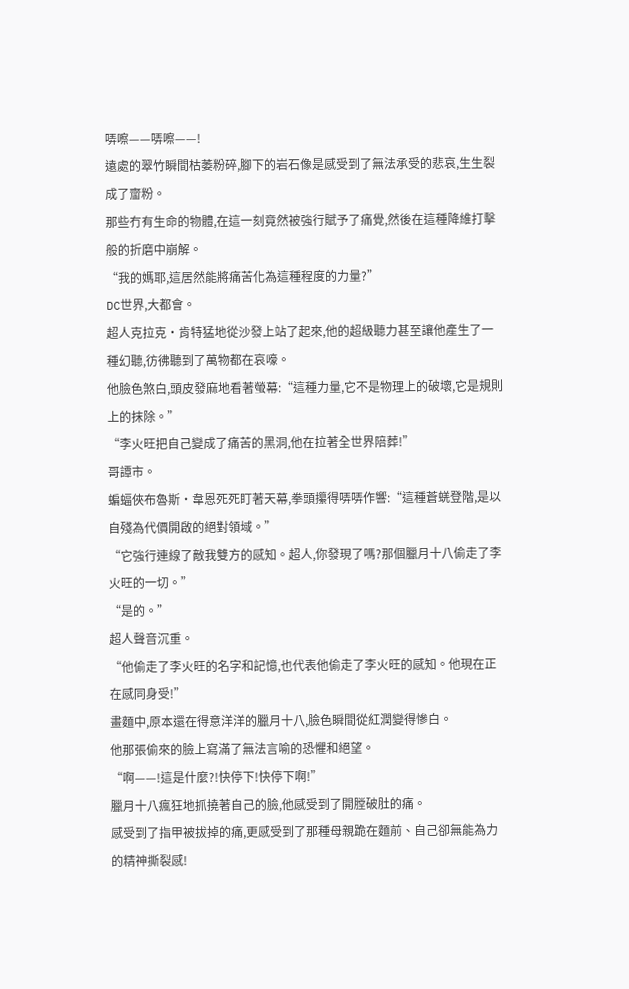哢嚓——哢嚓——!
遠處的翠竹瞬間枯萎粉碎,腳下的岩石像是感受到了無法承受的悲哀,生生裂成了齏粉。
那些冇有生命的物體,在這一刻竟然被強行賦予了痛覺,然後在這種降維打擊般的折磨中崩解。
“我的媽耶,這居然能將痛苦化為這種程度的力量?”
DC世界,大都會。
超人克拉克·肯特猛地從沙發上站了起來,他的超級聽力甚至讓他產生了一種幻聽,彷彿聽到了萬物都在哀嚎。
他臉色煞白,頭皮發麻地看著螢幕:“這種力量,它不是物理上的破壞,它是規則上的抹除。”
“李火旺把自己變成了痛苦的黑洞,他在拉著全世界陪葬!”
哥譚市。
蝙蝠俠布魯斯·韋恩死死盯著天幕,拳頭攥得哢哢作響:“這種蒼蜣登階,是以自殘為代價開啟的絕對領域。”
“它強行連線了敵我雙方的感知。超人,你發現了嗎?那個臘月十八偷走了李火旺的一切。”
“是的。”
超人聲音沉重。
“他偷走了李火旺的名字和記憶,也代表他偷走了李火旺的感知。他現在正在感同身受!”
畫麵中,原本還在得意洋洋的臘月十八,臉色瞬間從紅潤變得慘白。
他那張偷來的臉上寫滿了無法言喻的恐懼和絕望。
“啊——!這是什麼?!快停下!快停下啊!”
臘月十八瘋狂地抓撓著自己的臉,他感受到了開膛破肚的痛。
感受到了指甲被拔掉的痛,更感受到了那種母親跪在麵前、自己卻無能為力的精神撕裂感!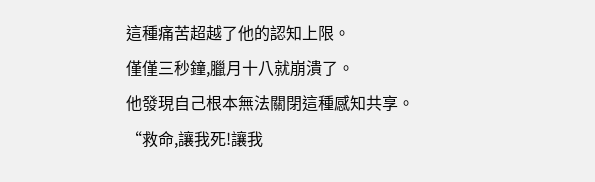這種痛苦超越了他的認知上限。
僅僅三秒鐘,臘月十八就崩潰了。
他發現自己根本無法關閉這種感知共享。
“救命,讓我死!讓我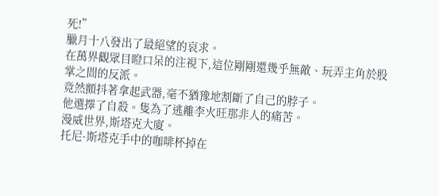死!”
臘月十八發出了最絕望的哀求。
在萬界觀眾目瞪口呆的注視下,這位剛剛還幾乎無敵、玩弄主角於股掌之間的反派。
竟然顫抖著拿起武器,毫不猶豫地割斷了自己的脖子。
他選擇了自殺。隻為了逃離李火旺那非人的痛苦。
漫威世界,斯塔克大廈。
托尼·斯塔克手中的咖啡杯掉在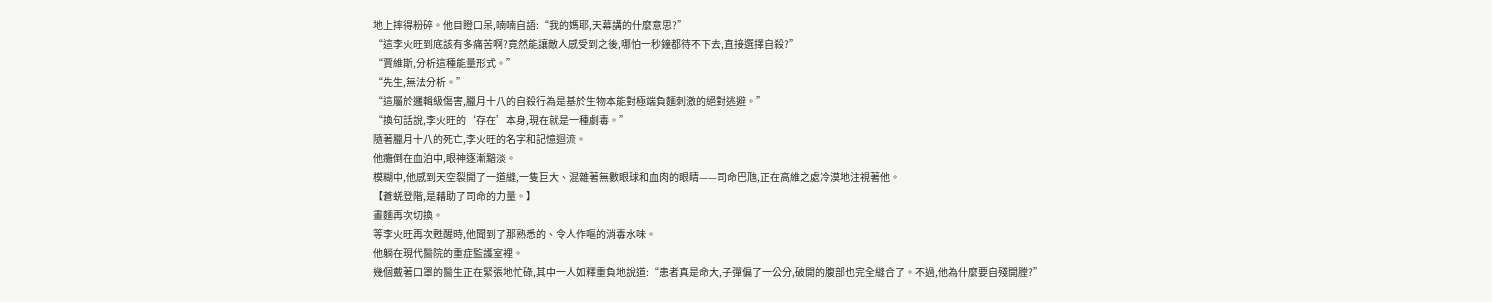地上摔得粉碎。他目瞪口呆,喃喃自語:“我的媽耶,天幕講的什麼意思?”
“這李火旺到底該有多痛苦啊?竟然能讓敵人感受到之後,哪怕一秒鐘都待不下去,直接選擇自殺?”
“賈維斯,分析這種能量形式。”
“先生,無法分析。”
“這屬於邏輯級傷害,臘月十八的自殺行為是基於生物本能對極端負麵刺激的絕對逃避。”
“換句話說,李火旺的‘存在’本身,現在就是一種劇毒。”
隨著臘月十八的死亡,李火旺的名字和記憶迴流。
他癱倒在血泊中,眼神逐漸黯淡。
模糊中,他感到天空裂開了一道縫,一隻巨大、混雜著無數眼球和血肉的眼睛——司命巴虺,正在高維之處冷漠地注視著他。
【蒼蜣登階,是藉助了司命的力量。】
畫麵再次切換。
等李火旺再次甦醒時,他聞到了那熟悉的、令人作嘔的消毒水味。
他躺在現代醫院的重症監護室裡。
幾個戴著口罩的醫生正在緊張地忙碌,其中一人如釋重負地說道:“患者真是命大,子彈偏了一公分,破開的腹部也完全縫合了。不過,他為什麼要自殘開膛?”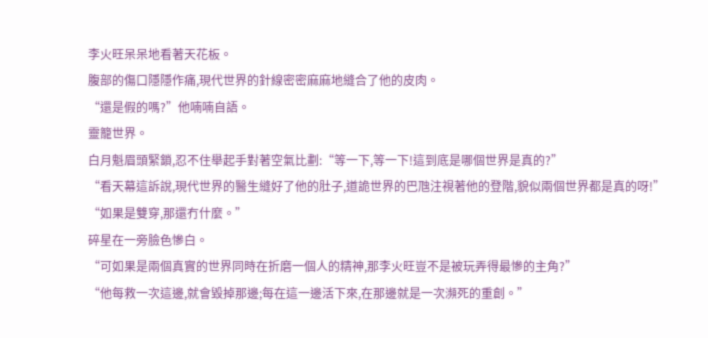李火旺呆呆地看著天花板。
腹部的傷口隱隱作痛,現代世界的針線密密麻麻地縫合了他的皮肉。
“還是假的嗎?”他喃喃自語。
靈籠世界。
白月魁眉頭緊鎖,忍不住舉起手對著空氣比劃:“等一下,等一下!這到底是哪個世界是真的?”
“看天幕這訴說,現代世界的醫生縫好了他的肚子,道詭世界的巴虺注視著他的登階,貌似兩個世界都是真的呀!”
“如果是雙穿,那還冇什麼。”
碎星在一旁臉色慘白。
“可如果是兩個真實的世界同時在折磨一個人的精神,那李火旺豈不是被玩弄得最慘的主角?”
“他每救一次這邊,就會毀掉那邊;每在這一邊活下來,在那邊就是一次瀕死的重創。”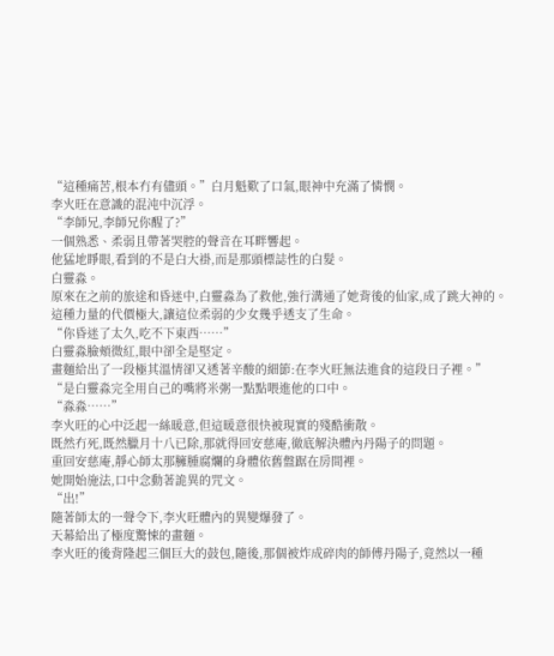“這種痛苦,根本冇有儘頭。”白月魁歎了口氣,眼神中充滿了憐憫。
李火旺在意識的混沌中沉浮。
“李師兄,李師兄你醒了?”
一個熟悉、柔弱且帶著哭腔的聲音在耳畔響起。
他猛地睜眼,看到的不是白大褂,而是那頭標誌性的白髮。
白靈淼。
原來在之前的旅途和昏迷中,白靈淼為了救他,強行溝通了她背後的仙家,成了跳大神的。
這種力量的代價極大,讓這位柔弱的少女幾乎透支了生命。
“你昏迷了太久,吃不下東西……”
白靈淼臉頰微紅,眼中卻全是堅定。
畫麵給出了一段極其溫情卻又透著辛酸的細節:在李火旺無法進食的這段日子裡。”
“是白靈淼完全用自己的嘴將米粥一點點喂進他的口中。
“淼淼……”
李火旺的心中泛起一絲暖意,但這暖意很快被現實的殘酷衝散。
既然冇死,既然臘月十八已除,那就得回安慈庵,徹底解決體內丹陽子的問題。
重回安慈庵,靜心師太那臃腫腐爛的身體依舊盤踞在房間裡。
她開始施法,口中念動著詭異的咒文。
“出!”
隨著師太的一聲令下,李火旺體內的異變爆發了。
天幕給出了極度驚悚的畫麵。
李火旺的後背隆起三個巨大的鼓包,隨後,那個被炸成碎肉的師傅丹陽子,竟然以一種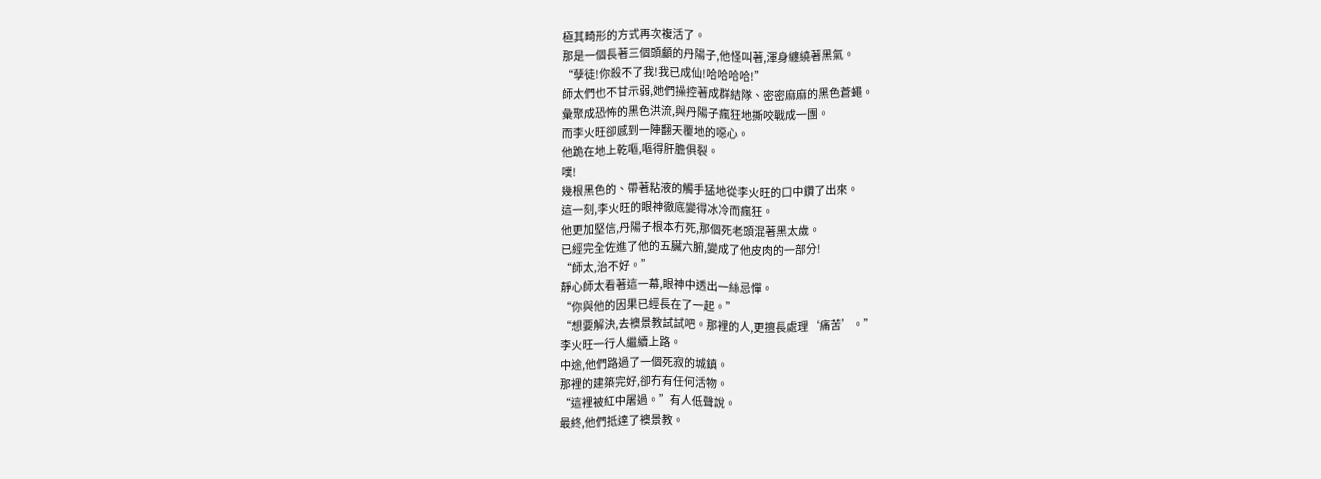極其畸形的方式再次複活了。
那是一個長著三個頭顱的丹陽子,他怪叫著,渾身纏繞著黑氣。
“孽徒!你殺不了我!我已成仙!哈哈哈哈!”
師太們也不甘示弱,她們操控著成群結隊、密密麻麻的黑色蒼蠅。
彙聚成恐怖的黑色洪流,與丹陽子瘋狂地撕咬戰成一團。
而李火旺卻感到一陣翻天覆地的噁心。
他跪在地上乾嘔,嘔得肝膽俱裂。
噗!
幾根黑色的、帶著粘液的觸手猛地從李火旺的口中鑽了出來。
這一刻,李火旺的眼神徹底變得冰冷而瘋狂。
他更加堅信,丹陽子根本冇死,那個死老頭混著黑太歲。
已經完全佐進了他的五臟六腑,變成了他皮肉的一部分!
“師太,治不好。”
靜心師太看著這一幕,眼神中透出一絲忌憚。
“你與他的因果已經長在了一起。”
“想要解決,去襖景教試試吧。那裡的人,更擅長處理‘痛苦’。”
李火旺一行人繼續上路。
中途,他們路過了一個死寂的城鎮。
那裡的建築完好,卻冇有任何活物。
“這裡被紅中屠過。”有人低聲說。
最終,他們抵達了襖景教。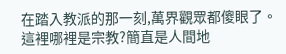在踏入教派的那一刻,萬界觀眾都傻眼了。
這裡哪裡是宗教?簡直是人間地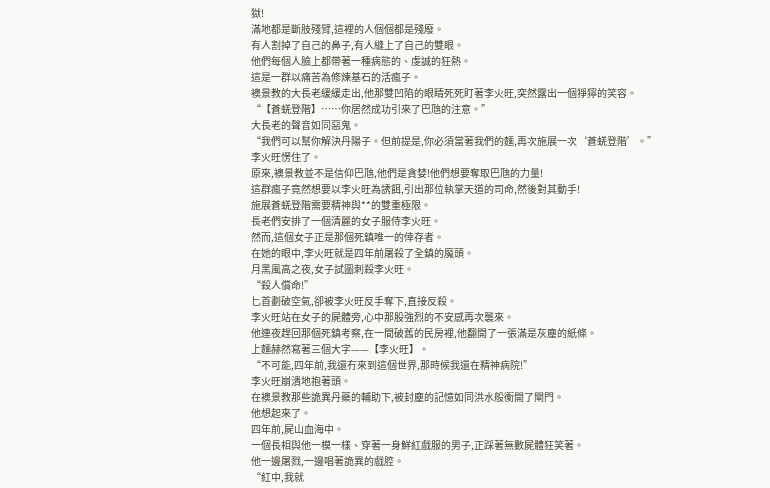獄!
滿地都是斷肢殘臂,這裡的人個個都是殘廢。
有人割掉了自己的鼻子,有人縫上了自己的雙眼。
他們每個人臉上都帶著一種病態的、虔誠的狂熱。
這是一群以痛苦為修煉基石的活瘋子。
襖景教的大長老緩緩走出,他那雙凹陷的眼睛死死盯著李火旺,突然露出一個猙獰的笑容。
“【蒼蜣登階】……你居然成功引來了巴虺的注意。”
大長老的聲音如同惡鬼。
“我們可以幫你解決丹陽子。但前提是,你必須當著我們的麵,再次施展一次‘蒼蜣登階’。”
李火旺愣住了。
原來,襖景教並不是信仰巴虺,他們是貪婪!他們想要奪取巴虺的力量!
這群瘋子竟然想要以李火旺為誘餌,引出那位執掌天道的司命,然後對其動手!
施展蒼蜣登階需要精神與**的雙重極限。
長老們安排了一個清麗的女子服侍李火旺。
然而,這個女子正是那個死鎮唯一的倖存者。
在她的眼中,李火旺就是四年前屠殺了全鎮的魔頭。
月黑風高之夜,女子試圖刺殺李火旺。
“殺人償命!”
匕首劃破空氣,卻被李火旺反手奪下,直接反殺。
李火旺站在女子的屍體旁,心中那股強烈的不安感再次襲來。
他連夜趕回那個死鎮考察,在一間破舊的民房裡,他翻開了一張滿是灰塵的紙條。
上麵赫然寫著三個大字——【李火旺】。
“不可能,四年前,我還冇來到這個世界,那時候我還在精神病院!”
李火旺崩潰地抱著頭。
在襖景教那些詭異丹藥的輔助下,被封塵的記憶如同洪水般衝開了閘門。
他想起來了。
四年前,屍山血海中。
一個長相與他一模一樣、穿著一身鮮紅戲服的男子,正踩著無數屍體狂笑著。
他一邊屠戮,一邊唱著詭異的戲腔。
“紅中,我就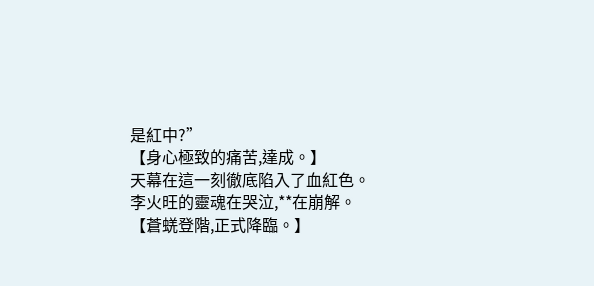是紅中?”
【身心極致的痛苦,達成。】
天幕在這一刻徹底陷入了血紅色。
李火旺的靈魂在哭泣,**在崩解。
【蒼蜣登階,正式降臨。】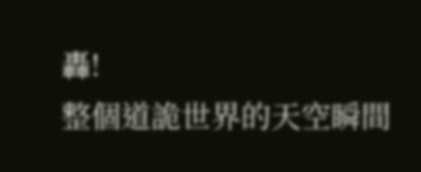轟!
整個道詭世界的天空瞬間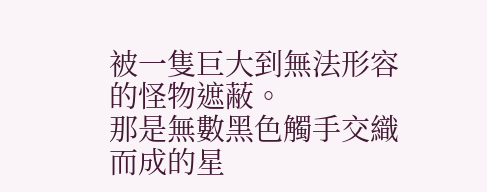被一隻巨大到無法形容的怪物遮蔽。
那是無數黑色觸手交織而成的星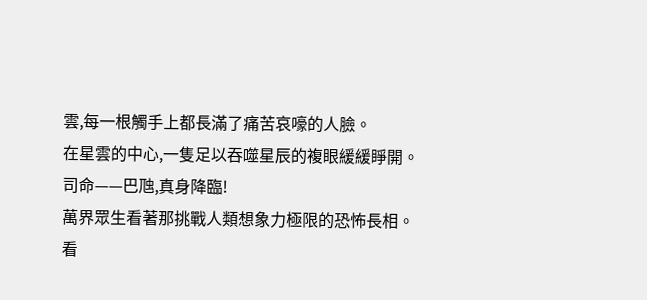雲,每一根觸手上都長滿了痛苦哀嚎的人臉。
在星雲的中心,一隻足以吞噬星辰的複眼緩緩睜開。
司命——巴虺,真身降臨!
萬界眾生看著那挑戰人類想象力極限的恐怖長相。
看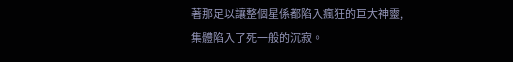著那足以讓整個星係都陷入瘋狂的巨大神靈,集體陷入了死一般的沉寂。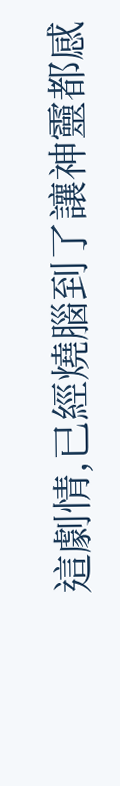這劇情,已經燒腦到了讓神靈都感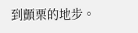到顫栗的地步。